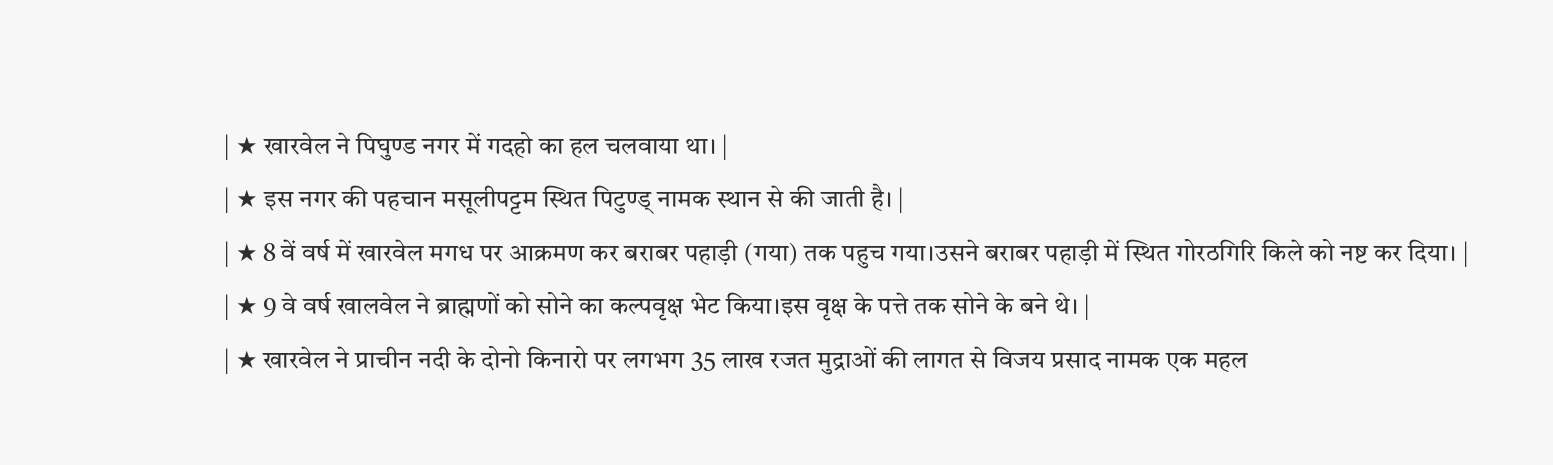| ★ खारवेल ने पिघुण्ड नगर में गदहो का हल चलवाया था। |
| ★ इस नगर की पहचान मसूलीपट्टम स्थित पिटुण्ड् नामक स्थान से की जाती है। |
| ★ 8 वें वर्ष में खारवेल मगध पर आक्रमण कर बराबर पहाड़ी (गया) तक पहुच गया।उसने बराबर पहाड़ी में स्थित गोरठगिरि किले को नष्ट कर दिया। |
| ★ 9 वे वर्ष खालवेल ने ब्राह्मणों को सोने का कल्पवृक्ष भेट किया।इस वृक्ष के पत्ते तक सोने के बने थे। |
| ★ खारवेल ने प्राचीन नदी के दोनो किनारो पर लगभग 35 लाख रजत मुद्राओं की लागत से विजय प्रसाद नामक एक महल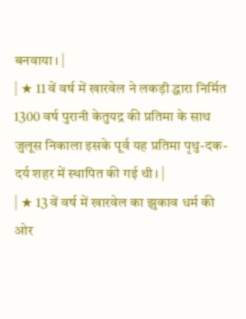बनवाया। |
| ★ 11 वें वर्ष में खारवेल ने लकड़ी द्धारा निर्मित 1300 वर्ष पुरानी केतुयद्र की प्रतिमा के साथ जुलूस निकाला इसके पूर्व यह प्रतिमा पृथु-दक-दर्य शहर में स्थापित की गई थी। |
| ★ 13 वें वर्ष में खारवेल का झुकाव धर्म की ओर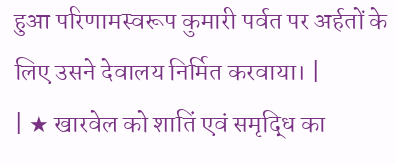हुआ परिणामस्वरूप कुमारी पर्वत पर अर्हतों के लिए उसने देवालय निर्मित करवाया। |
| ★ खारवेल को शातिं एवं समृद्धि का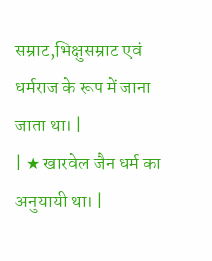सम्राट,भिक्षुसम्राट एवं धर्मराज के रूप में जाना जाता था। |
| ★ खारवेल जैन धर्म का अनुयायी था। |